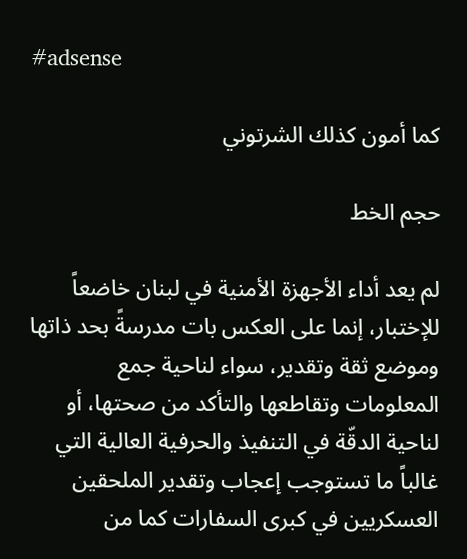#adsense

كما أمون كذلك الشرتوني

حجم الخط

لم يعد أداء الأجهزة الأمنية في لبنان خاضعاً للإختبار، إنما على العكس بات مدرسةً بحد ذاتها وموضع ثقة وتقدير، سواء لناحية جمع المعلومات وتقاطعها والتأكد من صحتها، أو لناحية الدقّة في التنفيذ والحرفية العالية التي غالباً ما تستوجب إعجاب وتقدير الملحقين العسكريين في كبرى السفارات كما من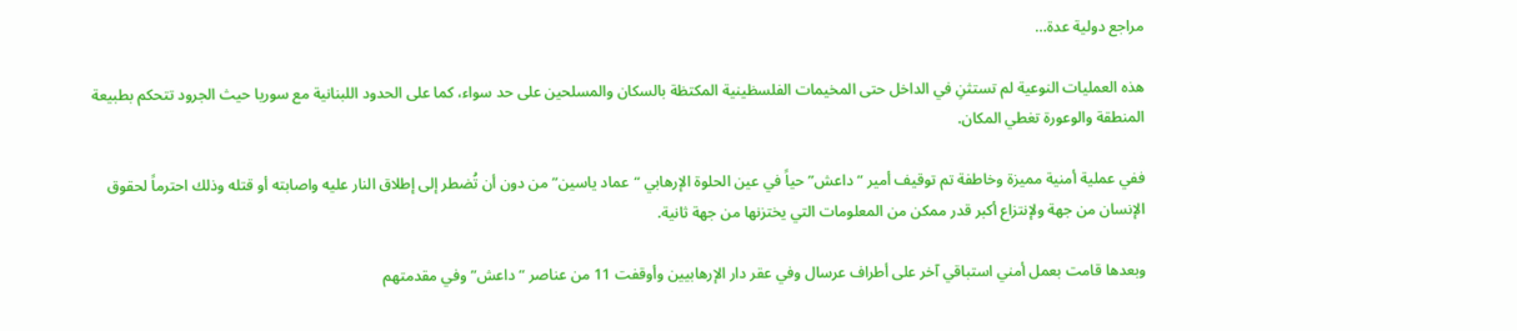مراجع دولية عدة…

هذه العمليات النوعية لم تستثنِ في الداخل حتى المخيمات الفلسظينية المكتظة بالسكان والمسلحين على حد سواء، كما على الحدود اللبنانية مع سوريا حيث الجرود تتحكم بطبيعة المنطقة والوعورة تغطي المكان.

ففي عملية أمنية مميزة وخاطفة تم توقيف أمير “داعش” حياً في عين الحلوة الإرهابي “عماد ياسين” من دون أن تُضطر إلى إطلاق النار عليه واصابته أو قتله وذلك احترماً لحقوق الإنسان من جهة ولإنتزاع أكبر قدر ممكن من المعلومات التي يختزنها من جهة ثانية.

وبعدها قامت بعمل أمني استباقي آخر على أطراف عرسال وفي عقر دار الإرهابيين وأوقفت 11 من عناصر “داعش” وفي مقدمتهم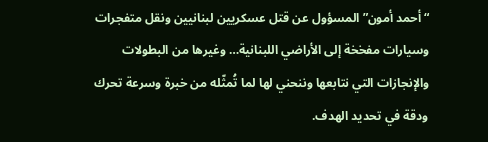“أحمد أمون” المسؤول عن قتل عسكريين لبنانيين ونقل متفجرات وسيارات مفخخة إلى الأراضي اللبنانية… وغيرها من البطولات والإنجازات التي نتابعها وننحني لها لما تُمثّله من خبرة وسرعة تحرك ودقة في تحديد الهدف.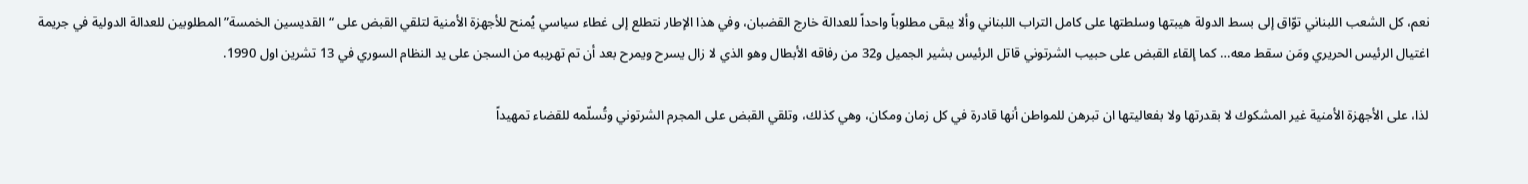نعم، كل الشعب اللبناني توّاق إلى بسط الدولة هيبتها وسلطتها على كامل التراب اللبناني وألا يبقى مطلوباً واحداً للعدالة خارج القضبان، وفي هذا الإطار نتطلع إلى غطاء سياسي يُمنح للأجهزة الأمنية لتلقي القبض على “القديسين الخمسة” المطلوبين للعدالة الدولية في جريمة اغتيال الرئيس الحريري ومَن سقط معه… كما إلقاء القبض على حبيب الشرتوني قاتل الرئيس بشير الجميل و32 من رفاقه الأبطال وهو الذي لا زال يسرح ويمرح بعد أن تم تهريبه من السجن على يد النظام السوري في 13 تشرين اول 1990.

لذا، على الأجهزة الأمنية غير المشكوك لا بقدرتها ولا بفعاليتها ان تبرهن للمواطن أنها قادرة في كل زمان ومكان، وهي كذلك، وتلقي القبض على المجرم الشرتوني وتُسلّمه للقضاء تمهيداً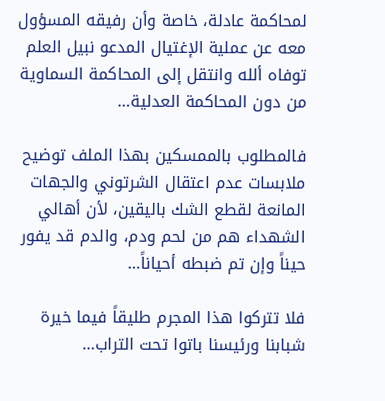لمحاكمة عادلة، خاصة وأن رفيقه المسؤول معه عن عملية الإغتيال المدعو نبيل العلم توفاه ألله وانتقل إلى المحاكمة السماوية من دون المحاكمة العدلية…

فالمطلوب بالممسكين بهذا الملف توضيح ملابسات عدم اعتقال الشرتوني والجهات المانعة لقطع الشك باليقين، لأن أهالي الشهداء هم من لحم ودم، والدم قد يفور حيناً وإن تم ضبطه أحياناً…

فلا تتركوا هذا المجرم طليقاً فيما خيرة شبابنا ورئيسنا باتوا تحت التراب…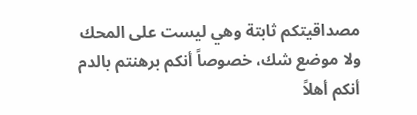مصداقيتكم ثابتة وهي ليست على المحك ولا موضع شك، خصوصاً أنكم برهنتم بالدم أنكم أهلاً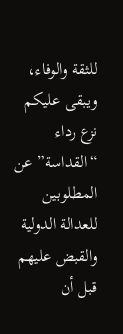للثقة والوفاء، ويبقى عليكم نزع رداء “القداسة” عن المطلوبين للعدالة الدولية والقبض عليهم قبل أن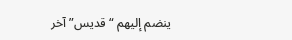ينضم إليهم “قديس” آخر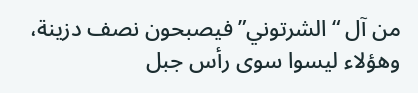من آل “الشرتوني” فيصبحون نصف دزينة، وهؤلاء ليسوا سوى رأس جبل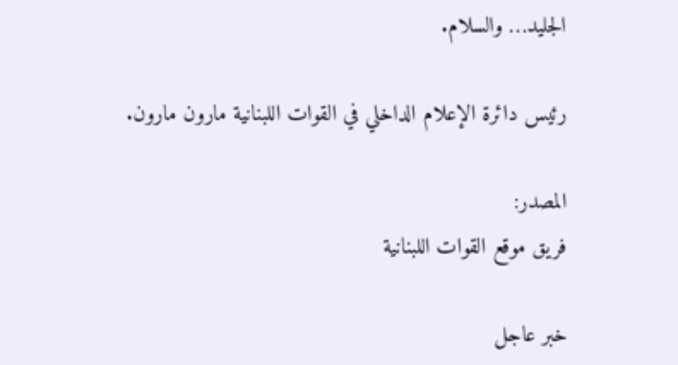الجليد… والسلام.

رئيس دائرة الإعلام الداخلي في القوات اللبنانية مارون مارون.

المصدر:
فريق موقع القوات اللبنانية

خبر عاجل